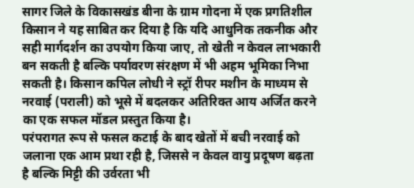सागर जिले के विकासखंड बीना के ग्राम गोदना में एक प्रगतिशील किसान ने यह साबित कर दिया है कि यदि आधुनिक तकनीक और सही मार्गदर्शन का उपयोग किया जाए, तो खेती न केवल लाभकारी बन सकती है बल्कि पर्यावरण संरक्षण में भी अहम भूमिका निभा सकती है। किसान कपिल लोधी ने स्ट्रॉ रीपर मशीन के माध्यम से नरवाई (पराली) को भूसे में बदलकर अतिरिक्त आय अर्जित करने का एक सफल मॉडल प्रस्तुत किया है।
परंपरागत रूप से फसल कटाई के बाद खेतों में बची नरवाई को जलाना एक आम प्रथा रही है, जिससे न केवल वायु प्रदूषण बढ़ता है बल्कि मिट्टी की उर्वरता भी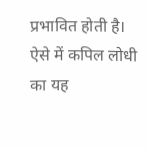प्रभावित होती है। ऐसे में कपिल लोधी का यह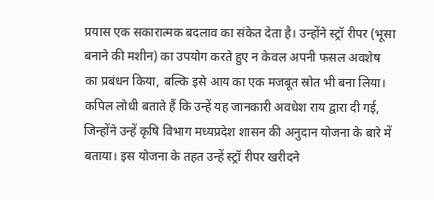प्रयास एक सकारात्मक बदलाव का संकेत देता है। उन्होंने स्ट्रॉ रीपर (भूसा बनाने की मशीन) का उपयोग करते हुए न केवल अपनी फसल अवशेष का प्रबंधन किया, बल्कि इसे आय का एक मजबूत स्रोत भी बना लिया।
कपिल लोधी बताते हैं कि उन्हें यह जानकारी अवधेश राय द्वारा दी गई, जिन्होंने उन्हें कृषि विभाग मध्यप्रदेश शासन की अनुदान योजना के बारे में बताया। इस योजना के तहत उन्हें स्ट्रॉ रीपर खरीदने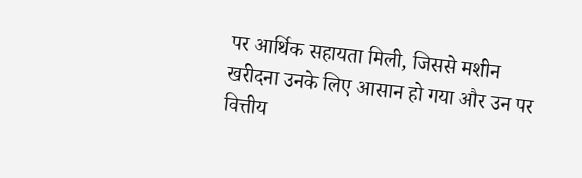पर आर्थिक सहायता मिली, जिससे मशीन खरीदना उनके लिए आसान हो गया और उन पर वित्तीय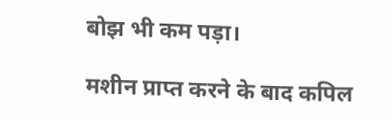बोझ भी कम पड़ा।

मशीन प्राप्त करने के बाद कपिल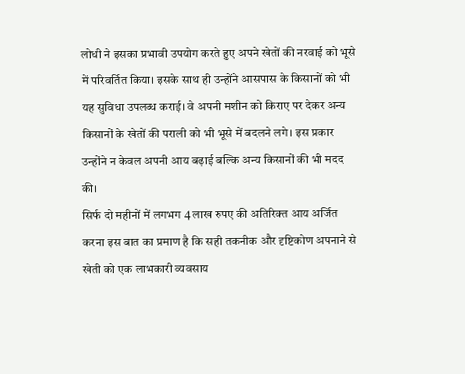लोधी ने इसका प्रभावी उपयोग करते हुए अपने खेतों की नरवाई को भूसे में परिवर्तित किया। इसके साथ ही उन्होंने आसपास के किसानों को भी यह सुविधा उपलब्ध कराई। वे अपनी मशीन को किराए पर देकर अन्य किसानों के खेतों की पराली को भी भूसे में बदलने लगे। इस प्रकार उन्होंने न केवल अपनी आय बढ़ाई बल्कि अन्य किसानों की भी मदद की।
सिर्फ दो महीनों में लगभग 4 लाख रुपए की अतिरिक्त आय अर्जित करना इस बात का प्रमाण है कि सही तकनीक और दृष्टिकोण अपनाने से खेती को एक लाभकारी व्यवसाय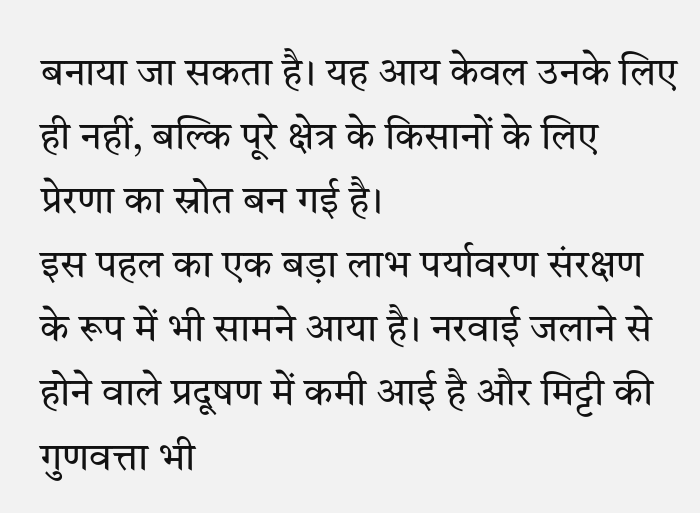बनाया जा सकता है। यह आय केवल उनके लिए ही नहीं, बल्कि पूरे क्षेत्र के किसानों के लिए प्रेरणा का स्रोत बन गई है।
इस पहल का एक बड़ा लाभ पर्यावरण संरक्षण के रूप में भी सामने आया है। नरवाई जलाने से होने वाले प्रदूषण में कमी आई है और मिट्टी की गुणवत्ता भी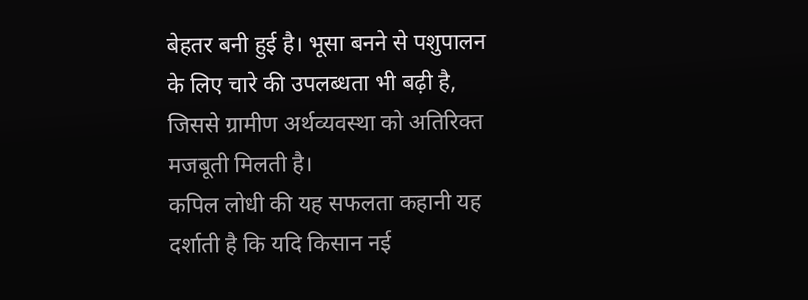बेहतर बनी हुई है। भूसा बनने से पशुपालन के लिए चारे की उपलब्धता भी बढ़ी है, जिससे ग्रामीण अर्थव्यवस्था को अतिरिक्त मजबूती मिलती है।
कपिल लोधी की यह सफलता कहानी यह दर्शाती है कि यदि किसान नई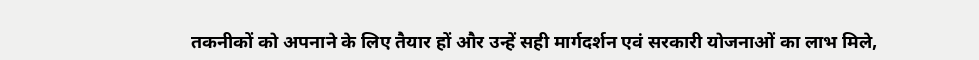तकनीकों को अपनाने के लिए तैयार हों और उन्हें सही मार्गदर्शन एवं सरकारी योजनाओं का लाभ मिले,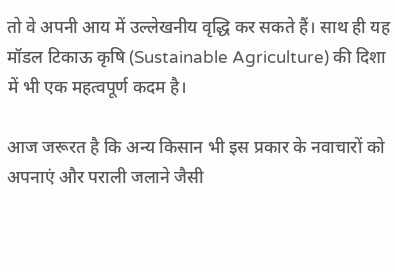तो वे अपनी आय में उल्लेखनीय वृद्धि कर सकते हैं। साथ ही यह मॉडल टिकाऊ कृषि (Sustainable Agriculture) की दिशा में भी एक महत्वपूर्ण कदम है।

आज जरूरत है कि अन्य किसान भी इस प्रकार के नवाचारों को अपनाएं और पराली जलाने जैसी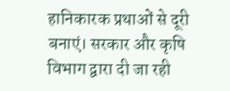हानिकारक प्रथाओं से दूरी बनाएं। सरकार और कृषि विभाग द्वारा दी जा रही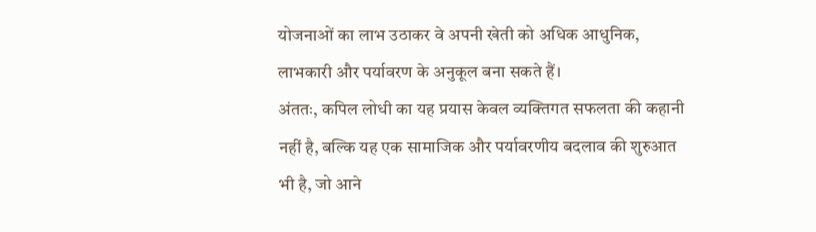योजनाओं का लाभ उठाकर वे अपनी खेती को अधिक आधुनिक, लाभकारी और पर्यावरण के अनुकूल बना सकते हैं।
अंततः, कपिल लोधी का यह प्रयास केवल व्यक्तिगत सफलता की कहानी नहीं है, बल्कि यह एक सामाजिक और पर्यावरणीय बदलाव की शुरुआत भी है, जो आने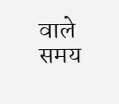वाले समय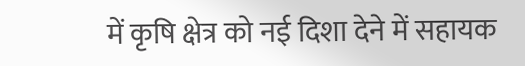में कृषि क्षेत्र को नई दिशा देने में सहायक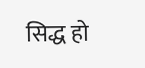सिद्ध हो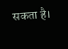सकता है।